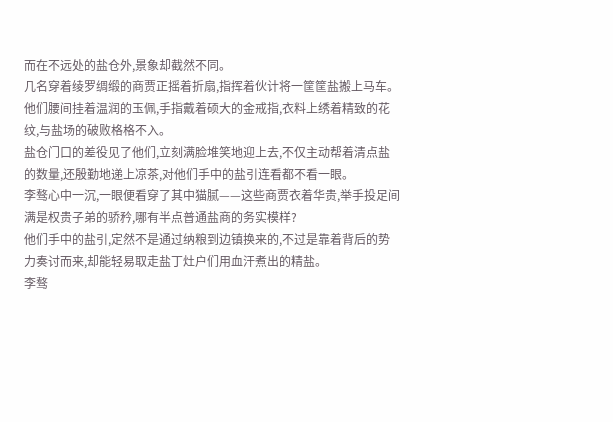而在不远处的盐仓外,景象却截然不同。
几名穿着绫罗绸缎的商贾正摇着折扇,指挥着伙计将一筐筐盐搬上马车。
他们腰间挂着温润的玉佩,手指戴着硕大的金戒指,衣料上绣着精致的花纹,与盐场的破败格格不入。
盐仓门口的差役见了他们,立刻满脸堆笑地迎上去,不仅主动帮着清点盐的数量,还殷勤地递上凉茶,对他们手中的盐引连看都不看一眼。
李骜心中一沉,一眼便看穿了其中猫腻——这些商贾衣着华贵,举手投足间满是权贵子弟的骄矜,哪有半点普通盐商的务实模样?
他们手中的盐引,定然不是通过纳粮到边镇换来的,不过是靠着背后的势力奏讨而来,却能轻易取走盐丁灶户们用血汗煮出的精盐。
李骜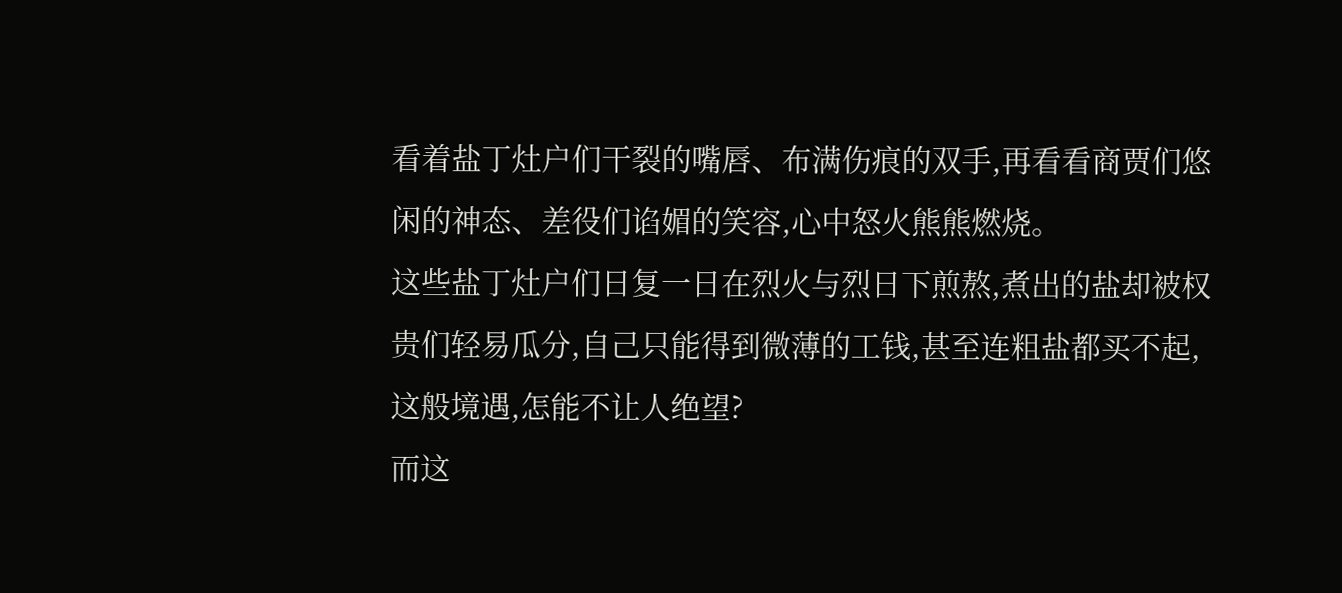看着盐丁灶户们干裂的嘴唇、布满伤痕的双手,再看看商贾们悠闲的神态、差役们谄媚的笑容,心中怒火熊熊燃烧。
这些盐丁灶户们日复一日在烈火与烈日下煎熬,煮出的盐却被权贵们轻易瓜分,自己只能得到微薄的工钱,甚至连粗盐都买不起,这般境遇,怎能不让人绝望?
而这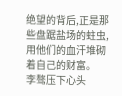绝望的背后,正是那些盘踞盐场的蛀虫,用他们的血汗堆砌着自己的财富。
李骜压下心头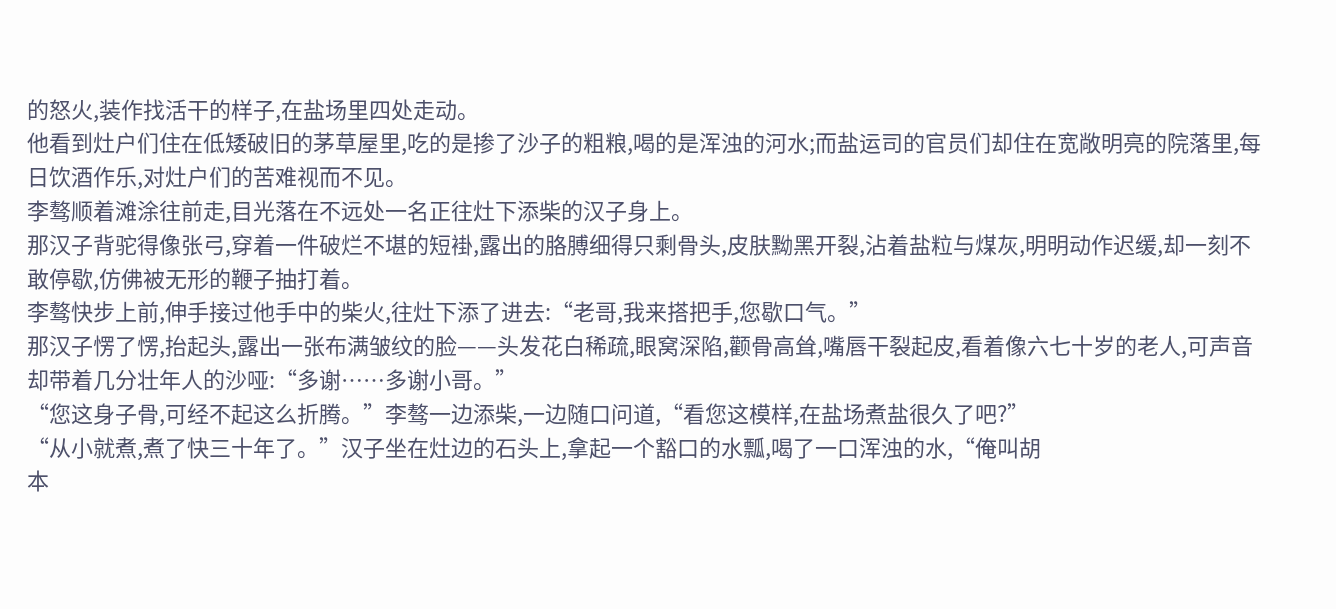的怒火,装作找活干的样子,在盐场里四处走动。
他看到灶户们住在低矮破旧的茅草屋里,吃的是掺了沙子的粗粮,喝的是浑浊的河水;而盐运司的官员们却住在宽敞明亮的院落里,每日饮酒作乐,对灶户们的苦难视而不见。
李骜顺着滩涂往前走,目光落在不远处一名正往灶下添柴的汉子身上。
那汉子背驼得像张弓,穿着一件破烂不堪的短褂,露出的胳膊细得只剩骨头,皮肤黝黑开裂,沾着盐粒与煤灰,明明动作迟缓,却一刻不敢停歇,仿佛被无形的鞭子抽打着。
李骜快步上前,伸手接过他手中的柴火,往灶下添了进去:“老哥,我来搭把手,您歇口气。”
那汉子愣了愣,抬起头,露出一张布满皱纹的脸——头发花白稀疏,眼窝深陷,颧骨高耸,嘴唇干裂起皮,看着像六七十岁的老人,可声音却带着几分壮年人的沙哑:“多谢……多谢小哥。”
“您这身子骨,可经不起这么折腾。”李骜一边添柴,一边随口问道,“看您这模样,在盐场煮盐很久了吧?”
“从小就煮,煮了快三十年了。”汉子坐在灶边的石头上,拿起一个豁口的水瓢,喝了一口浑浊的水,“俺叫胡
本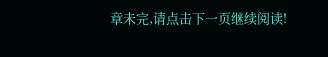章未完,请点击下一页继续阅读!